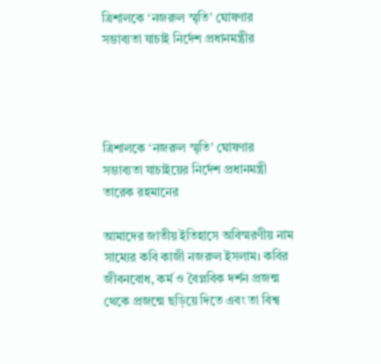ত্রিশালকে ‘নজরুল স্মৃতি’ ঘোষণার সম্ভাব্যতা যাচাই নির্দেশ প্রধানমন্ত্রীর




ত্রিশালকে ‘নজরুল স্মৃতি’ ঘোষণার সম্ভাব্যতা যাচাইয়ের নির্দেশ প্রধানমন্ত্রী তারেক রহমানের

আমাদের জাতীয় ইতিহাসে অবিস্মরণীয় নাম সাম্যের কবি কাজী নজরুল ইসলাম। কবির জীবনবোধ, কর্ম ও বৈপ্লবিক দর্শন প্রজন্ম থেকে প্রজন্মে ছড়িয়ে দিতে এবং তা বিশ্ব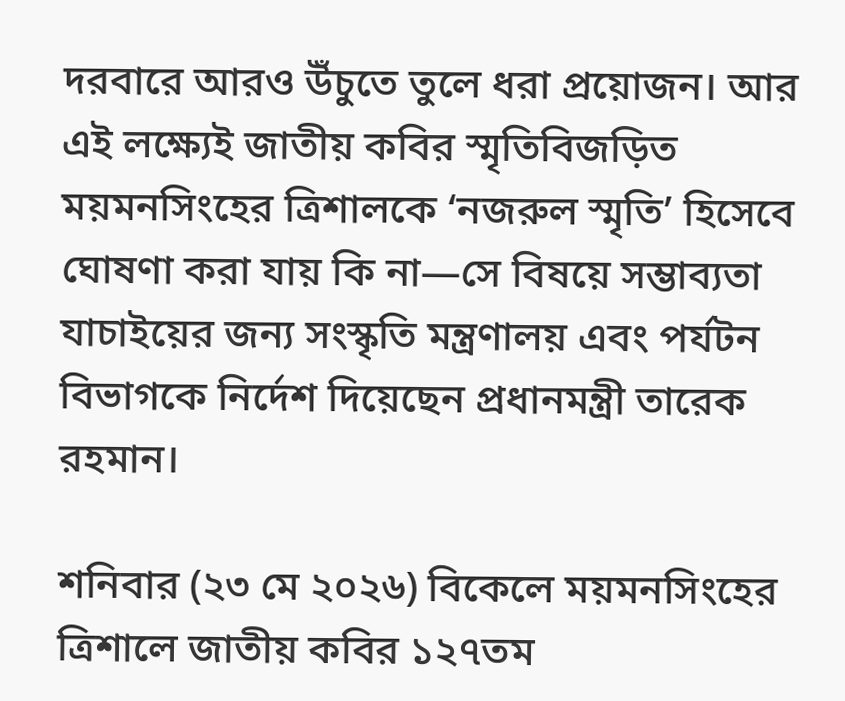দরবারে আরও উঁচুতে তুলে ধরা প্রয়োজন। আর এই লক্ষ্যেই জাতীয় কবির স্মৃতিবিজড়িত ময়মনসিংহের ত্রিশালকে ‘নজরুল স্মৃতি’ হিসেবে ঘোষণা করা যায় কি না—সে বিষয়ে সম্ভাব্যতা যাচাইয়ের জন্য সংস্কৃতি মন্ত্রণালয় এবং পর্যটন বিভাগকে নির্দেশ দিয়েছেন প্রধানমন্ত্রী তারেক রহমান।

শনিবার (২৩ মে ২০২৬) বিকেলে ময়মনসিংহের ত্রিশালে জাতীয় কবির ১২৭তম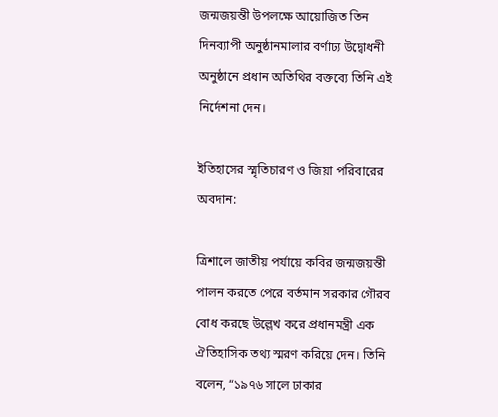জন্মজয়ন্তী উপলক্ষে আয়োজিত তিন দিনব্যাপী অনুষ্ঠানমালার বর্ণাঢ্য উদ্বোধনী অনুষ্ঠানে প্রধান অতিথির বক্তব্যে তিনি এই নির্দেশনা দেন।

ইতিহাসের স্মৃতিচারণ ও জিয়া পরিবারের অবদান:

ত্রিশালে জাতীয় পর্যায়ে কবির জন্মজয়ন্তী পালন করতে পেরে বর্তমান সরকার গৌরব বোধ করছে উল্লেখ করে প্রধানমন্ত্রী এক ঐতিহাসিক তথ্য স্মরণ করিয়ে দেন। তিনি বলেন, “১৯৭৬ সালে ঢাকার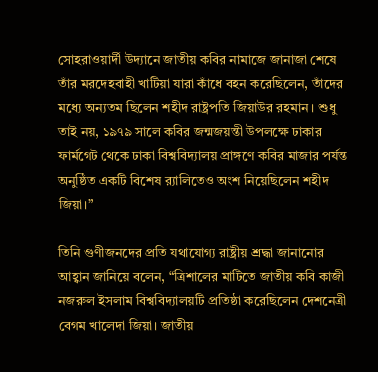সোহরাওয়ার্দী উদ্যানে জাতীয় কবির নামাজে জানাজা শেষে তাঁর মরদেহবাহী খাটিয়া যারা কাঁধে বহন করেছিলেন, তাঁদের মধ্যে অন্যতম ছিলেন শহীদ রাষ্ট্রপতি জিয়াউর রহমান। শুধু তাই নয়, ১৯৭৯ সালে কবির জন্মজয়ন্তী উপলক্ষে ঢাকার ফার্মগেট থেকে ঢাকা বিশ্ববিদ্যালয় প্রাঙ্গণে কবির মাজার পর্যন্ত অনুষ্ঠিত একটি বিশেষ র‍্যালিতেও অংশ নিয়েছিলেন শহীদ জিয়া।”

তিনি গুণীজনদের প্রতি যথাযোগ্য রাষ্ট্রীয় শ্রদ্ধা জানানোর আহ্বান জানিয়ে বলেন, “ত্রিশালের মাটিতে জাতীয় কবি কাজী নজরুল ইসলাম বিশ্ববিদ্যালয়টি প্রতিষ্ঠা করেছিলেন দেশনেত্রী বেগম খালেদা জিয়া। জাতীয়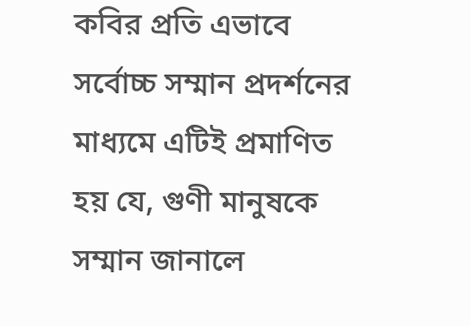কবির প্রতি এভাবে সর্বোচ্চ সম্মান প্রদর্শনের মাধ্যমে এটিই প্রমাণিত হয় যে, গুণী মানুষকে সম্মান জানালে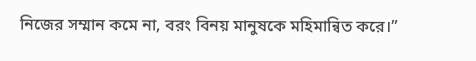নিজের সম্মান কমে না, বরং বিনয় মানুষকে মহিমান্বিত করে।”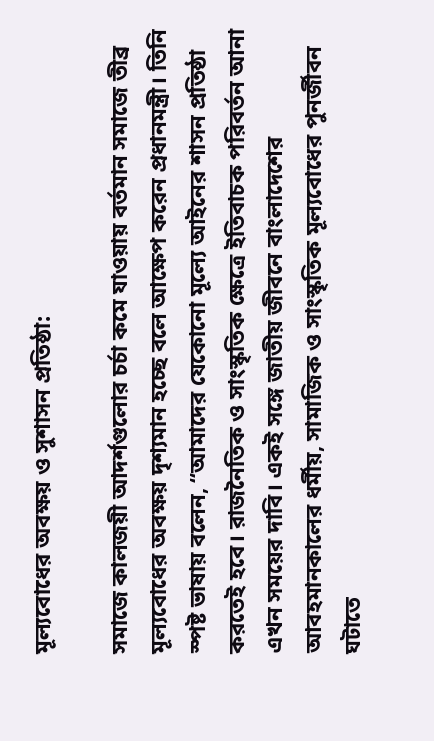মূল্যবোধের অবক্ষয় ও সুশাসন প্রতিষ্ঠা:

সমাজে কালজয়ী আদর্শগুলোর চর্চা কমে যাওয়ায় বর্তমান সমাজে তীব্র মূল্যবোধের অবক্ষয় দৃশ্যমান হচ্ছে বলে আক্ষেপ করেন প্রধানমন্ত্রী। তিনি স্পষ্ট ভাষায় বলেন, “আমাদের যেকোনো মূল্যে আইনের শাসন প্রতিষ্ঠা করতেই হবে। রাজনৈতিক ও সাংস্কৃতিক ক্ষেত্রে ইতিবাচক পরিবর্তন আনা এখন সময়ের দাবি। একই সঙ্গে জাতীয় জীবনে বাংলাদেশের আবহমানকালের ধর্মীয়, সামাজিক ও সাংস্কৃতিক মূল্যবোধের পুনর্জীবন ঘটাতে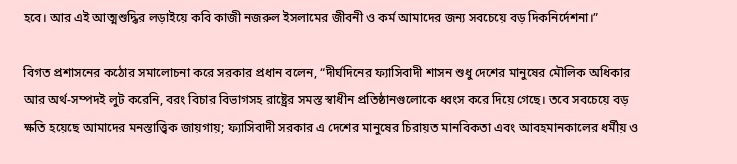হবে। আর এই আত্মশুদ্ধির লড়াইয়ে কবি কাজী নজরুল ইসলামের জীবনী ও কর্ম আমাদের জন্য সবচেয়ে বড় দিকনির্দেশনা।”

বিগত প্রশাসনের কঠোর সমালোচনা করে সরকার প্রধান বলেন, “দীর্ঘদিনের ফ্যাসিবাদী শাসন শুধু দেশের মানুষের মৌলিক অধিকার আর অর্থ-সম্পদই লুট করেনি, বরং বিচার বিভাগসহ রাষ্ট্রের সমস্ত স্বাধীন প্রতিষ্ঠানগুলোকে ধ্বংস করে দিয়ে গেছে। তবে সবচেয়ে বড় ক্ষতি হয়েছে আমাদের মনস্তাত্ত্বিক জায়গায়; ফ্যাসিবাদী সরকার এ দেশের মানুষের চিরায়ত মানবিকতা এবং আবহমানকালের ধর্মীয় ও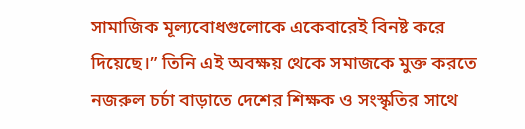সামাজিক মূল্যবোধগুলোকে একেবারেই বিনষ্ট করে দিয়েছে।” তিনি এই অবক্ষয় থেকে সমাজকে মুক্ত করতে নজরুল চর্চা বাড়াতে দেশের শিক্ষক ও সংস্কৃতির সাথে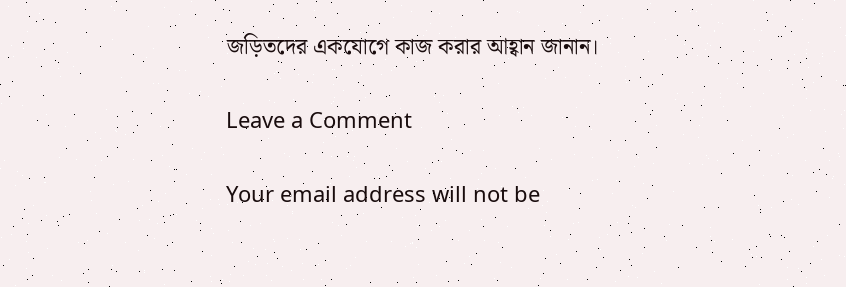জড়িতদের একযোগে কাজ করার আহ্বান জানান।

Leave a Comment

Your email address will not be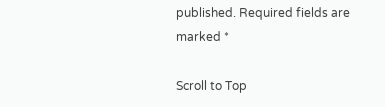published. Required fields are marked *

Scroll to Top